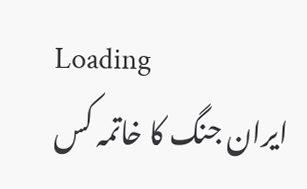Loading
ایران جنگ کا خاتمہ کس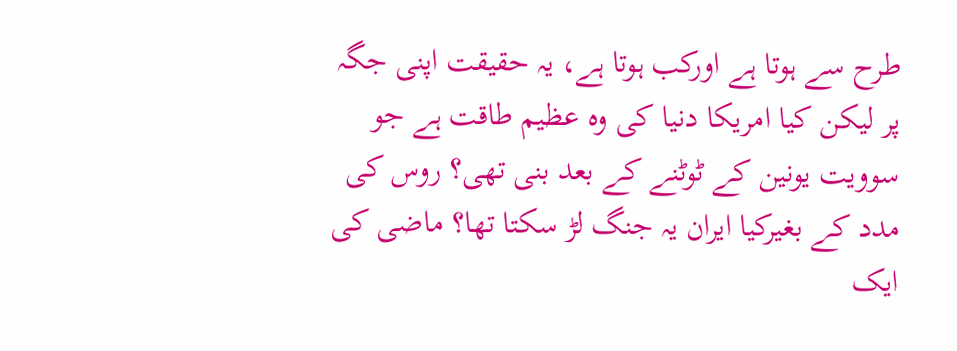طرح سے ہوتا ہے اورکب ہوتا ہے، یہ حقیقت اپنی جگہ پر لیکن کیا امریکا دنیا کی وہ عظیم طاقت ہے جو سوویت یونین کے ٹوٹنے کے بعد بنی تھی؟ روس کی مدد کے بغیرکیا ایران یہ جنگ لڑ سکتا تھا؟ ماضی کی ایک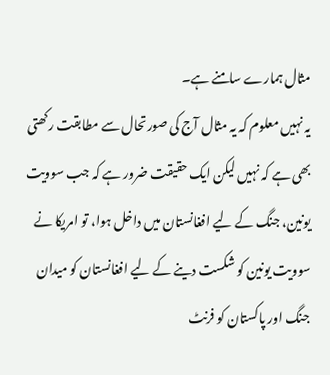مثال ہمارے سامنے ہے۔
یہ نہیں معلوم کہ یہ مثال آج کی صورتحال سے مطابقت رکھتی بھی ہے کہ نہیں لیکن ایک حقیقت ضرور ہے کہ جب سوویت یونین، جنگ کے لیے افغانستان میں داخل ہوا، تو امریکا نے سوویت یونین کو شکست دینے کے لیے افغانستان کو میدان جنگ اور پاکستان کو فرنٹ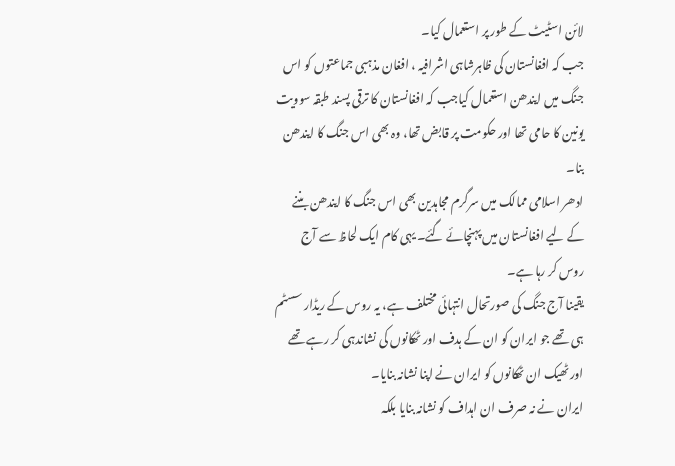لائن اسٹیٹ کے طور پر استعمال کیا۔
جب کہ افغانستان کی ظاہرشاہی اشرافیہ ، افغان مذہبی جماعتوں کو اس جنگ میں ایندھن استعمال کیاجب کہ افغانستان کا ترقی پسند طبقہ سوویت یونین کا حامی تھا اور حکومت پر قابض تھا، وہ بھی اس جنگ کا ایندھن بنا۔
ادھر اسلامی ممالک میں سرگرم مجاہدین بھی اس جنگ کا ایندھن بننے کے لیے افغانستان میں پہنچائے گئے۔ یہی کام ایک لحاظ سے آج روس کر رہا ہے۔
یقینا آج جنگ کی صورتحال انتہائی مختلف ہے، یہ روس کے ریڈار سسٹم ہی تھے جو ایران کو ان کے ہدف اور ٹھکانوں کی نشاندہی کر رہے تھے اور ٹھیک ان ٹھکانوں کو ایران نے اپنا نشانہ بنایا۔
ایران نے نہ صرف ان اہداف کو نشانہ بنایا بلکہ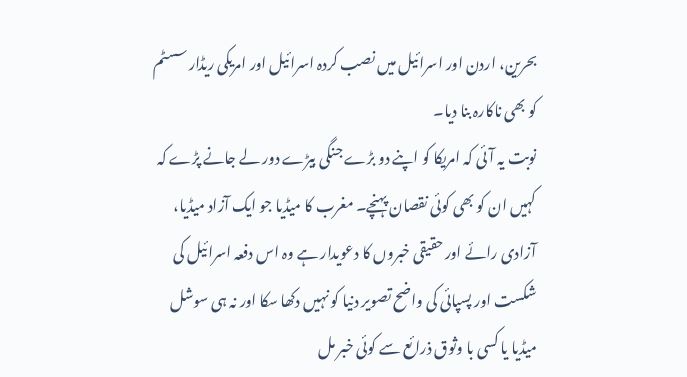بحرین، اردن اور اسرائیل میں نصب کردہ اسرائیل اور امریکی ریڈار سسٹم کو بھی ناکارہ بنا دیا۔
نوبت یہ آئی کہ امریکا کو اپنے دو بڑے جنگی بیڑے دور لے جانے پڑے کہ کہیں ان کو بھی کوئی نقصان پہنچے۔ مغرب کا میڈیا جو ایک آزاد میڈیا، آزادی رائے اور حقیقی خبروں کا دعویدار ہے وہ اس دفعہ اسرائیل کی شکست اور پسپائی کی واضح تصویر دنیا کو نہیں دکھا سکا اور نہ ہی سوشل میڈیا یا کسی با وثوق ذرائع سے کوئی خبر مل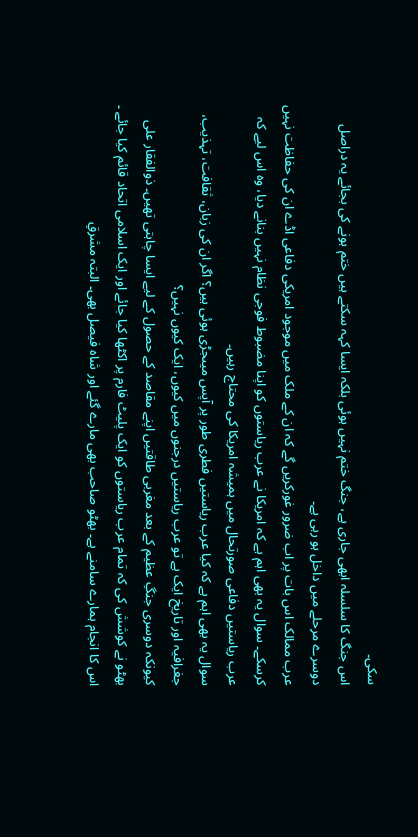سکی۔
اس جنگ کا سلسلہ ابھی جاری ہے، جنگ ختم نہیں ہوئی بلکہ ایسا کہہ سکتے ہیں ختم ہونے کی بجائے یہ دراصل دوسرے مرحلے میں داخل ہو رہی ہے۔
عرب ممالک اس بات پر اب ضرور غورکریں گے کہ ان کے ملک میں موجود امریکی دفاعی اڈے ان کی حفاظت نہیں کرسکے۔ سوال یہ بھی اہم ہے کہ امریکا نے عرب ریاستوں کو اپنا مضبوط فوجی نظام نہیں بنانے دیا، وہ اس لیے کہ عرب ریاستیں دفاعی صورتحال میں ہمیشہ امریکا کی محتاج رہیں۔
سوال یہ بھی اہم ہے کہ کیا عرب ریاستیں فطری طور پر آپس میںجڑی ہوئی ہیں؟ اگر ان کی زبان، ثقافت، تہذیب، جغرافیہ اور تاریخ ایک ہے تو عرب ریاستیں درجنوں میں کیوں، ایک کیوں نہیں؟
کیونکہ دوسری جنگِ عظیم کے بعد مغربی طاقتیں اپنے مقاصد کے حصول کے لیے ایسا چاہتی تھیں۔ ذوالفقار علی بھٹو نے کوشش کی کہ تمام عرب ریاستوں کو ایک پلیٹ فارم پر اکٹھا کیا جائے اور ایک اسلامی اتحاد قائم کیا جائے ۔
اس کا انجام ہمارے سامنے ہے۔ بھٹو صاحب بھی مارے گئے اور شاہ فیصل بھی۔ البتہ مشرقِ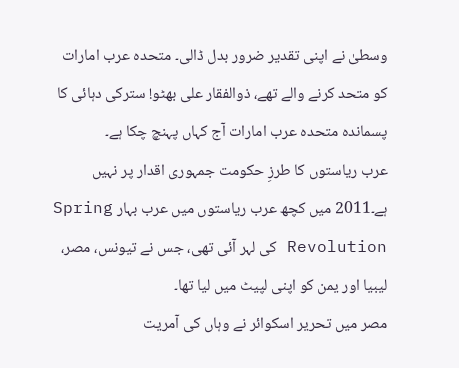وسطیٰ نے اپنی تقدیر ضرور بدل ڈالی۔ متحدہ عرب امارات کو متحد کرنے والے تھے، ذوالفقار علی بھٹو! سترکی دہائی کا پسماندہ متحدہ عرب امارات آج کہاں پہنچ چکا ہے۔
عرب ریاستوں کا طرزِ حکومت جمہوری اقدار پر نہیں ہے۔2011 میں کچھ عرب ریاستوں میں عرب بہار Spring Revolution کی لہر آئی تھی، جس نے تیونس، مصر، لیبیا اور یمن کو اپنی لپیٹ میں لیا تھا۔
مصر میں تحریر اسکوائر نے وہاں کی آمریت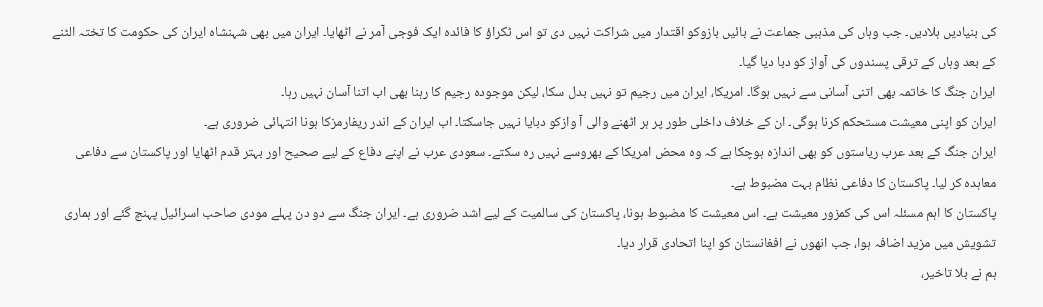کی بنیادیں ہلادیں۔ جب وہاں کی مذہبی جماعت نے بائیں بازوکو اقتدار میں شراکت نہیں دی تو اس ٹکراؤ کا فائدہ ایک فوجی آمر نے اٹھایا۔ ایران میں بھی شہنشاہ ایران کی حکومت کا تختہ الٹنے کے بعد وہاں کے ترقی پسندوں کی آواز کو دبا دیا گیا۔
ایران جنگ کا خاتمہ بھی اتنی آسانی سے نہیں ہوگا۔ امریکا، ایران میں رجیم تو نہیں بدل سکا، لیکن موجودہ رجیم کا رہنا بھی اب اتنا آسان نہیں رہا۔
ایران کو اپنی معیشت مستحکم کرنا ہوگی۔ ان کے خلاف داخلی طور پر ہر اٹھنے والی آ وازکو دبایا نہیں جاسکتا۔ اب ایران کے اندر ریفارمزکا ہونا انتہائی ضروری ہے۔
ایران جنگ کے بعد عرب ریاستوں کو بھی اندازہ ہوچکا ہے کہ وہ محض امریکا کے بھروسے نہیں رہ سکتے۔ سعودی عرب نے اپنے دفاع کے لیے صحیح اور بہتر قدم اٹھایا اور پاکستان سے دفاعی معاہدہ کر لیا۔ پاکستان کا دفاعی نظام بہت مضبوط ہے۔
پاکستان کا اہم مسئلہ اس کی کمزور معیشت ہے۔ اس معیشت کا مضبوط ہونا، پاکستان کی سالمیت کے لیے اشد ضروری ہے۔ ایران جنگ سے دو دن پہلے مودی صاحب اسرائیل پہنچ گئے اور ہماری تشویش میں مزید اضافہ ہوا، جب انھوں نے افغانستان کو اپنا اتحادی قرار دیا۔
ہم نے بلا تاخیر،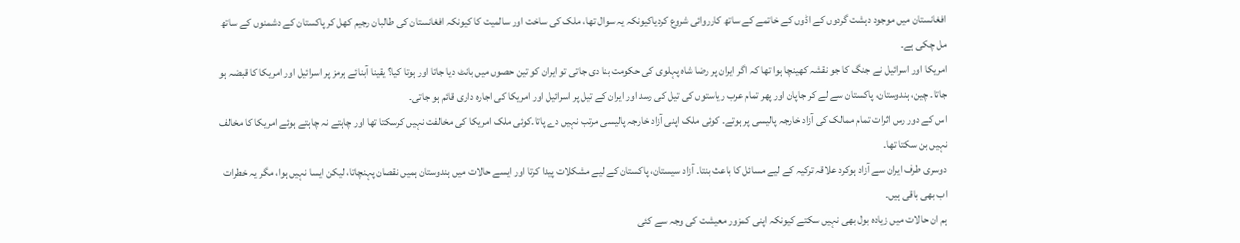افغانستان میں موجود دہشت گردوں کے اڈوں کے خاتمے کے ساتھ کارروائی شروع کردیاکیونکہ یہ سوال تھا، ملک کی ساخت اور سالمیت کا کیونکہ افغانستان کی طالبان رجیم کھل کر پاکستان کے دشمنوں کے ساتھ مل چکی ہے۔
امریکا اور اسرائیل نے جنگ کا جو نقشہ کھینچا ہوا تھا کہ اگر ایران پر رضا شاہ پہلوی کی حکومت بنا دی جاتی تو ایران کو تین حصوں میں بانٹ دیا جاتا اور ہوتا کیا؟ یقینا آبنائے ہرمز پر اسرائیل اور امریکا کا قبضہ ہو جاتا۔ چین، ہندوستان، پاکستان سے لے کر جاپان اور پھر تمام عرب ریاستوں کی تیل کی رسد اور ایران کے تیل پر اسرائیل اور امریکا کی اجارہ داری قائم ہو جاتی۔
اس کے دور رس اثرات تمام ممالک کی آزاد خارجہ پالیسی پر ہوتے۔ کوئی ملک اپنی آزاد خارجہ پالیسی مرتب نہیں دے پاتا۔کوئی ملک امریکا کی مخالفت نہیں کرسکتا تھا اور چاہتے نہ چاہتے ہوئے امریکا کا مخالف نہیں بن سکتا تھا۔
دوسری طرف ایران سے آزاد ہوکرد علاقہ ترکیہ کے لیے مسائل کا باعث بنتا۔ آزاد سیستان، پاکستان کے لیے مشکلات پیدا کرتا اور ایسے حالات میں ہندوستان ہمیں نقصان پہنچاتا، لیکن ایسا نہیں ہوا، مگر یہ خطرات اب بھی باقی ہیں۔
ہم ان حالات میں زیادہ بول بھی نہیں سکتے کیونکہ اپنی کمزور معیشت کی وجہ سے کئی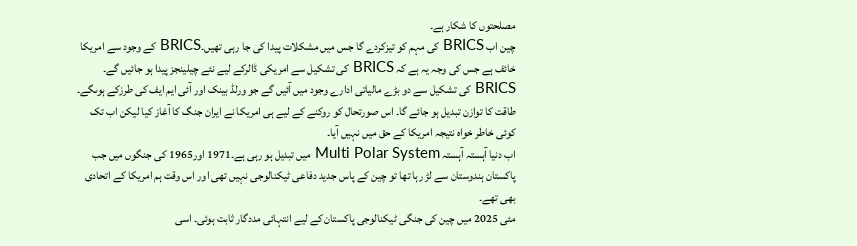مصلحتوں کا شکار ہے۔
چین اب BRICS کی مہم کو تیزکردے گا جس میں مشکلات پیدا کی جا رہی تھیں۔BRICS کے وجود سے امریکا خائف ہے جس کی وجہ یہ ہے کہ BRICS کی تشکیل سے امریکی ڈالرکے لیے نئے چیلینجز پیدا ہو جائیں گے۔
BRICS کی تشکیل سے دو بڑے مالیاتی ادارے وجود میں آئیں گے جو ورلڈ بینک اور آئی ایم ایف کی طرزکے ہوںگے۔ طاقت کا توازن تبدیل ہو جائے گا۔ اس صورتحال کو روکنے کے لیے ہی امریکا نے ایران جنگ کا آغاز کیا لیکن اب تک کوئی خاطر خواہ نتیجہ امریکا کے حق میں نہیں آیا۔
اب دنیا آہستہ آہستہ Multi Polar System میں تبدیل ہو رہی ہے۔1971 اور1965 کی جنگوں میں جب پاکستان ہندوستان سے لڑ رہا تھا تو چین کے پاس جدید دفاعی ٹیکنالوجی نہیں تھی اور اس وقت ہم امریکا کے اتحادی بھی تھے۔
مئی 2025 میں چین کی جنگی ٹیکنالوجی پاکستان کے لیے انتہائی مددگار ثابت ہوئی۔ اسی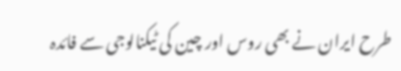طرح ایران نے بھی روس اور چین کی ٹیکنالوجی سے فائدہ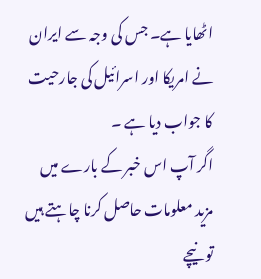اٹھایا ہے۔ جس کی وجہ سے ایران نے امریکا اور اسرائیل کی جارحیت کا جواب دیا ہے ۔
اگر آپ اس خبر کے بارے میں مزید معلومات حاصل کرنا چاہتے ہیں تو نیچے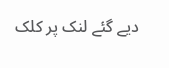دیے گئے لنک پر کلک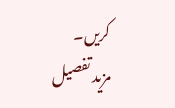کریں۔
مزید تفصیل